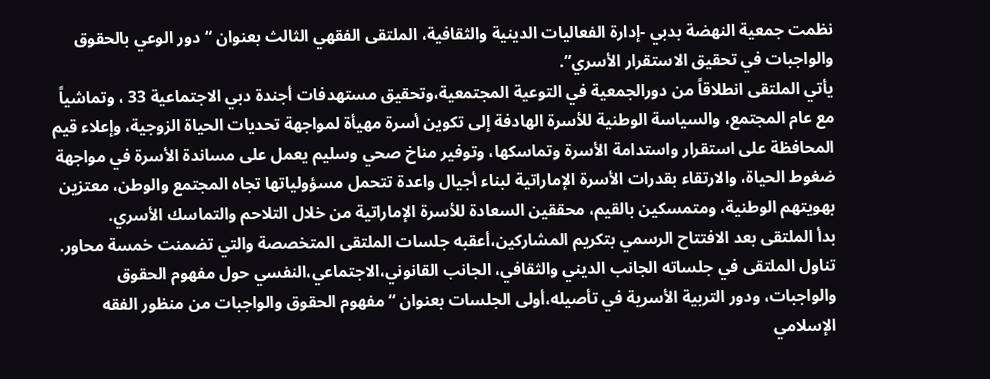نظمت جمعية النهضة بدبي -إدارة الفعاليات الدينية والثقافية، الملتقى الفقهي الثالث بعنوان “دور الوعي بالحقوق والواجبات في تحقيق الاستقرار الأسري”.
يأتي الملتقى انطلاقاً من دورالجمعية في التوعية المجتمعية،وتحقيق مستهدفات أجندة دبي الاجتماعية 33 ، وتماشياً مع عام المجتمع، والسياسة الوطنية للأسرة الهادفة إلى تكوين أسرة مهيأة لمواجهة تحديات الحياة الزوجية، وإعلاء قيم المحافظة على استقرار واستدامة الأسرة وتماسكها، وتوفير مناخ صحي وسليم يعمل على مساندة الأسرة في مواجهة ضغوط الحياة، والارتقاء بقدرات الأسرة الإماراتية لبناء أجيال واعدة تتحمل مسؤولياتها تجاه المجتمع والوطن، معتزين بهويتهم الوطنية، ومتمسكين بالقيم، محققين السعادة للأسرة الإماراتية من خلال التلاحم والتماسك الأسري.
بدأ الملتقى بعد الافتتاح الرسمي بتكريم المشاركين،أعقبه جلسات الملتقى المتخصصة والتي تضمنت خمسة محاور.
تناول الملتقى في جلساته الجانب الديني والثقافي، الجانب القانوني،الاجتماعي،النفسي حول مفهوم الحقوق والواجبات، ودور التربية الأسرية في تأصيله،أولى الجلسات بعنوان “مفهوم الحقوق والواجبات من منظور الفقه الإسلامي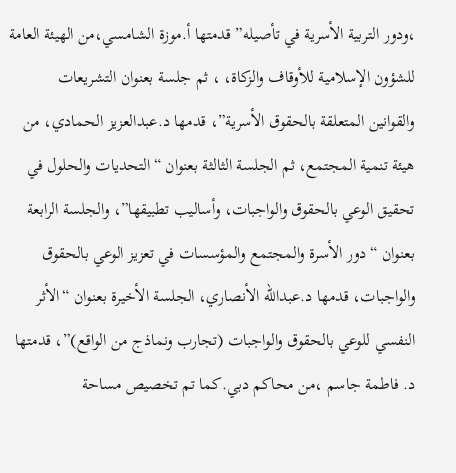،ودور التربية الأسرية في تأصيله” قدمتها أ.موزة الشامسي،من الهيئة العامة للشؤون الإسلامية للأوقاف والزكاة، ، ثم جلسة بعنوان التشريعات والقوانين المتعلقة بالحقوق الأسرية”، قدمها د.عبدالعزيز الحمادي، من هيئة تنمية المجتمع، ثم الجلسة الثالثة بعنوان “التحديات والحلول في تحقيق الوعي بالحقوق والواجبات، وأساليب تطبيقها”، والجلسة الرابعة بعنوان “دور الأسرة والمجتمع والمؤسسات في تعزيز الوعي بالحقوق والواجبات، قدمها د.عبدالله الأنصاري، الجلسة الأخيرة بعنوان “الأثر النفسي للوعي بالحقوق والواجبات (تجارب ونماذج من الواقع)”، قدمتها د. فاطمة جاسم ،من محاكم دبي.كما تم تخصيص مساحة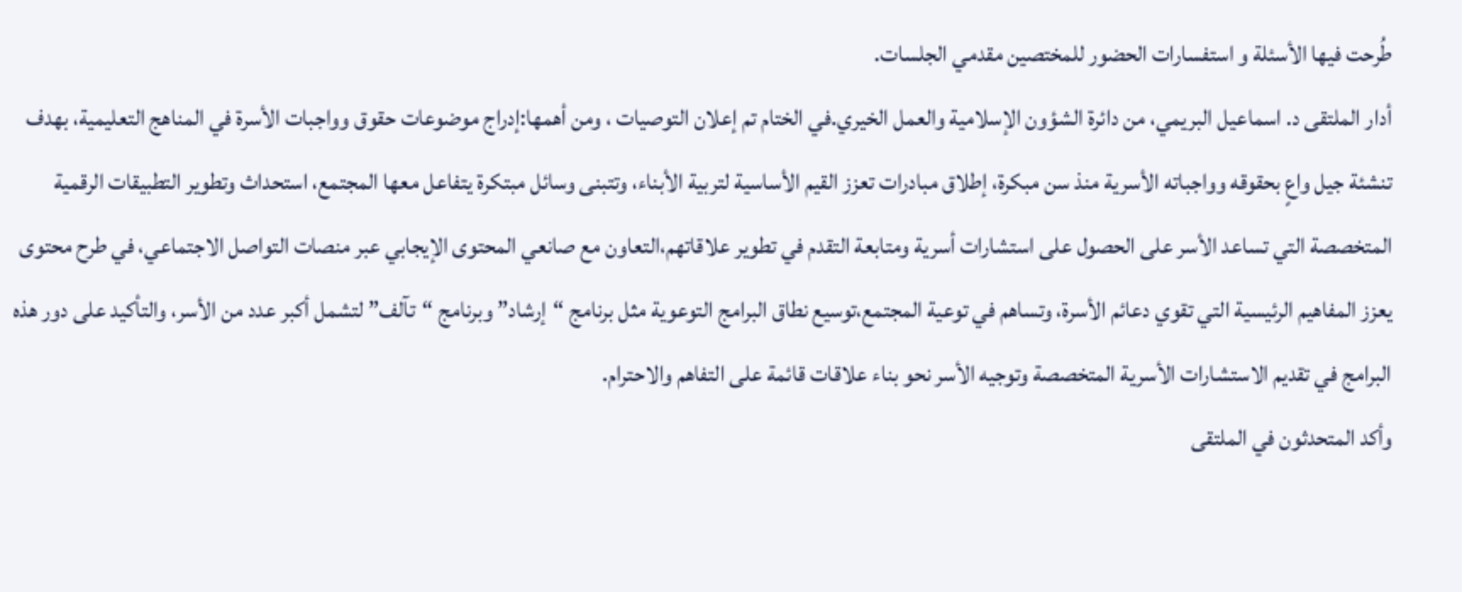طُرحت فيها الأسئلة و استفسارات الحضور للمختصين مقدمي الجلسات.
أدار الملتقى د. اسماعيل البريمي، من دائرة الشؤون الإسلامية والعمل الخيري.في الختام تم إعلان التوصيات ، ومن أهمها:إدراج موضوعات حقوق وواجبات الأسرة في المناهج التعليمية، بهدف تنشئة جيل واعٍ بحقوقه وواجباته الأسرية منذ سن مبكرة، إطلاق مبادرات تعزز القيم الأساسية لتربية الأبناء، وتتبنى وسائل مبتكرة يتفاعل معها المجتمع، استحداث وتطوير التطبيقات الرقمية المتخصصة التي تساعد الأسر على الحصول على استشارات أسرية ومتابعة التقدم في تطوير علاقاتهم،التعاون مع صانعي المحتوى الإيجابي عبر منصات التواصل الاجتماعي، في طرح محتوى يعزز المفاهيم الرئيسية التي تقوي دعائم الأسرة، وتساهم في توعية المجتمع،توسيع نطاق البرامج التوعوية مثل برنامج “إرشاد” وبرنامج “تآلف” لتشمل أكبر عدد من الأسر، والتأكيد على دور هذه البرامج في تقديم الاستشارات الأسرية المتخصصة وتوجيه الأسر نحو بناء علاقات قائمة على التفاهم والاحترام.
وأكد المتحدثون في الملتقى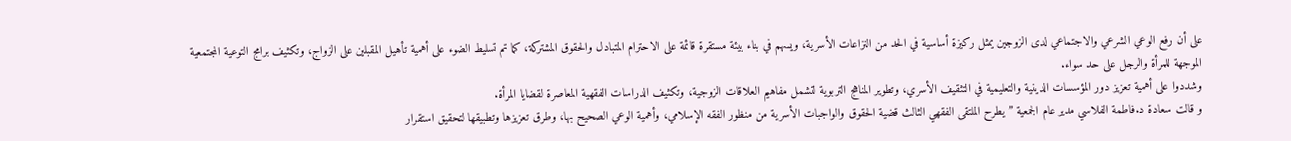على أن رفع الوعي الشرعي والاجتماعي لدى الزوجين يمثل ركيزة أساسية في الحد من النزاعات الأسرية، ويسهم في بناء بيئة مستقرة قائمة على الاحترام المتبادل والحقوق المشتركة، كما تم تسليط الضوء على أهمية تأهيل المقبلين على الزواج، وتكثيف برامج التوعية المجتمعية الموجهة للمرأة والرجل على حد سواء.
وشددوا على أهمية تعزيز دور المؤسسات الدينية والتعليمية في التثقيف الأسري، وتطوير المناهج التربوية لتشمل مفاهيم العلاقات الزوجية، وتكثيف الدراسات الفقهية المعاصرة لقضايا المرأة.
و قالت سعادة د.فاطمة الفلاسي مدير عام الجمعية ” يطرح الملتقى الفقهي الثالث قضية الحقوق والواجبات الأسرية من منظور الفقه الإسلامي، وأهمية الوعي الصحيح بها، وطرق تعزيزها وتطبيقها لتحقيق استقرار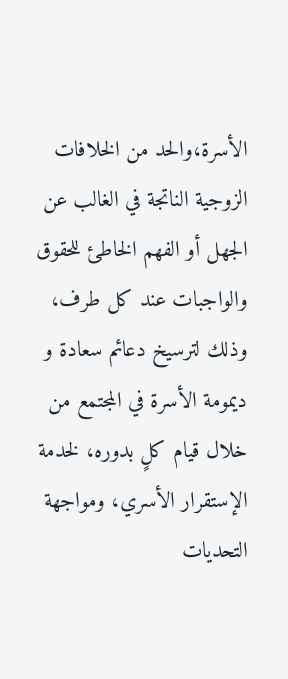الأسرة،والحد من الخلافات الزوجية الناتجة في الغالب عن الجهل أو الفهم الخاطئ للحقوق والواجبات عند كل طرف، وذلك لترسيخ دعائم سعادة و ديمومة الأسرة في المجتمع من خلال قيام كلٍ بدوره، لخدمة الإستقرار الأسري، ومواجهة التحديات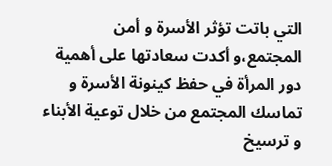التي باتت تؤثر الأسرة و أمن المجتمع،و أكدت سعادتها على أهمية دور المرأة في حفظ كينونة الأسرة و تماسك المجتمع من خلال توعية الأبناء و ترسيخ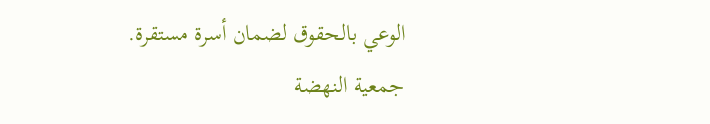الوعي بالحقوق لضمان أسرة مستقرة.
جمعية النهضة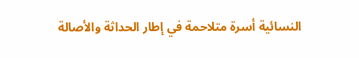النسائية أسرة متلاحمة في إطار الحداثة والأصالة